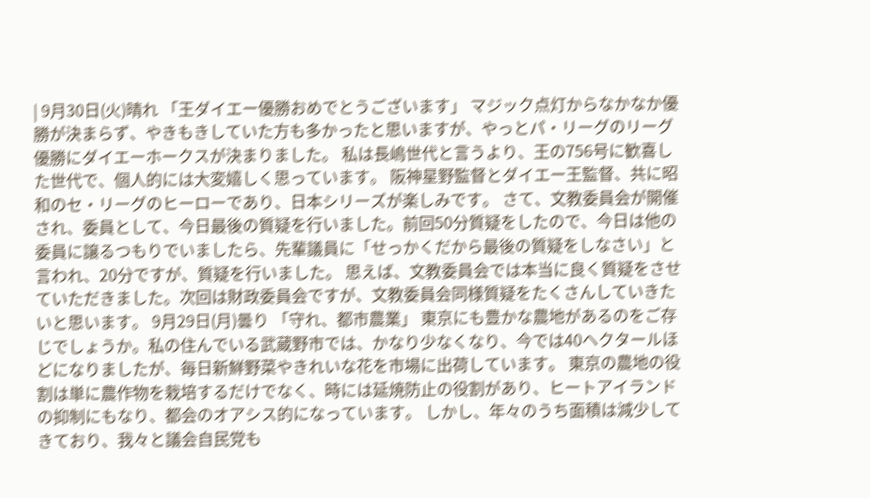| 9月30日(火)晴れ 「王ダイエー優勝おめでとうございます」 マジック点灯からなかなか優勝が決まらず、やきもきしていた方も多かったと思いますが、やっとパ・リーグのリーグ優勝にダイエーホークスが決まりました。 私は長嶋世代と言うより、王の756号に歓喜した世代で、個人的には大変嬉しく思っています。 阪神星野監督とダイエー王監督、共に昭和のセ・リーグのヒーローであり、日本シリーズが楽しみです。 さて、文教委員会が開催され、委員として、今日最後の質疑を行いました。前回50分質疑をしたので、今日は他の委員に譲るつもりでいましたら、先輩議員に「せっかくだから最後の質疑をしなさい」と言われ、20分ですが、質疑を行いました。 思えば、文教委員会では本当に良く質疑をさせていただきました。次回は財政委員会ですが、文教委員会同様質疑をたくさんしていきたいと思います。 9月29日(月)曇り 「守れ、都市農業」 東京にも豊かな農地があるのをご存じでしょうか。私の住んでいる武蔵野市では、かなり少なくなり、今では40ヘクタールほどになりましたが、毎日新鮮野菜やきれいな花を市場に出荷しています。 東京の農地の役割は単に農作物を栽培するだけでなく、時には延焼防止の役割があり、ヒートアイランドの抑制にもなり、都会のオアシス的になっています。 しかし、年々のうち面積は減少してきており、我々と議会自民党も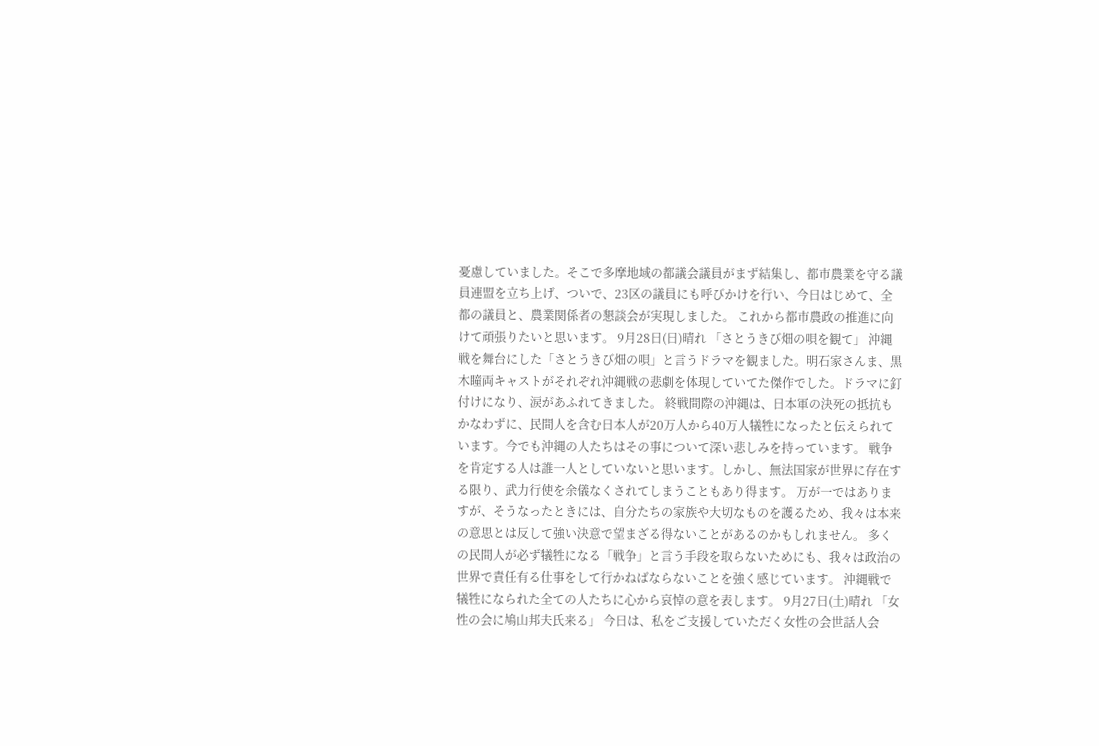憂慮していました。そこで多摩地域の都議会議員がまず結集し、都市農業を守る議員連盟を立ち上げ、ついで、23区の議員にも呼びかけを行い、今日はじめて、全都の議員と、農業関係者の懇談会が実現しました。 これから都市農政の推進に向けて頑張りたいと思います。 9月28日(日)晴れ 「さとうきび畑の唄を観て」 沖縄戦を舞台にした「さとうきび畑の唄」と言うドラマを観ました。明石家さんま、黒木瞳両キャストがそれぞれ沖縄戦の悲劇を体現していてた傑作でした。ドラマに釘付けになり、涙があふれてきました。 終戦間際の沖縄は、日本軍の決死の抵抗もかなわずに、民間人を含む日本人が20万人から40万人犠牲になったと伝えられています。今でも沖縄の人たちはその事について深い悲しみを持っています。 戦争を肯定する人は誰一人としていないと思います。しかし、無法国家が世界に存在する限り、武力行使を余儀なくされてしまうこともあり得ます。 万が一ではありますが、そうなったときには、自分たちの家族や大切なものを護るため、我々は本来の意思とは反して強い決意で望まざる得ないことがあるのかもしれません。 多くの民間人が必ず犠牲になる「戦争」と言う手段を取らないためにも、我々は政治の世界で責任有る仕事をして行かねばならないことを強く感じています。 沖縄戦で犠牲になられた全ての人たちに心から哀悼の意を表します。 9月27日(土)晴れ 「女性の会に鳩山邦夫氏来る」 今日は、私をご支援していただく女性の会世話人会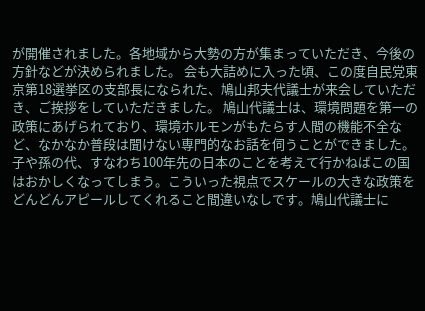が開催されました。各地域から大勢の方が集まっていただき、今後の方針などが決められました。 会も大詰めに入った頃、この度自民党東京第18選挙区の支部長になられた、鳩山邦夫代議士が来会していただき、ご挨拶をしていただきました。 鳩山代議士は、環境問題を第一の政策にあげられており、環境ホルモンがもたらす人間の機能不全など、なかなか普段は聞けない専門的なお話を伺うことができました。 子や孫の代、すなわち100年先の日本のことを考えて行かねばこの国はおかしくなってしまう。こういった視点でスケールの大きな政策をどんどんアピールしてくれること間違いなしです。鳩山代議士に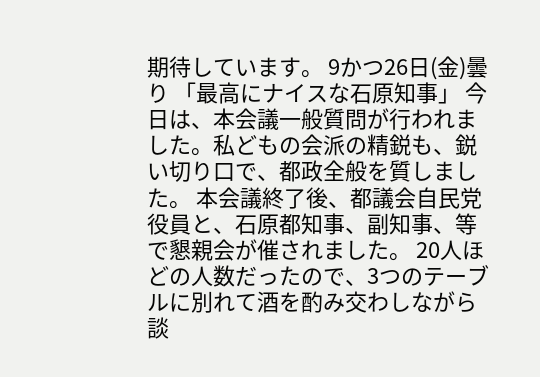期待しています。 9かつ26日(金)曇り 「最高にナイスな石原知事」 今日は、本会議一般質問が行われました。私どもの会派の精鋭も、鋭い切り口で、都政全般を質しました。 本会議終了後、都議会自民党役員と、石原都知事、副知事、等で懇親会が催されました。 20人ほどの人数だったので、3つのテーブルに別れて酒を酌み交わしながら談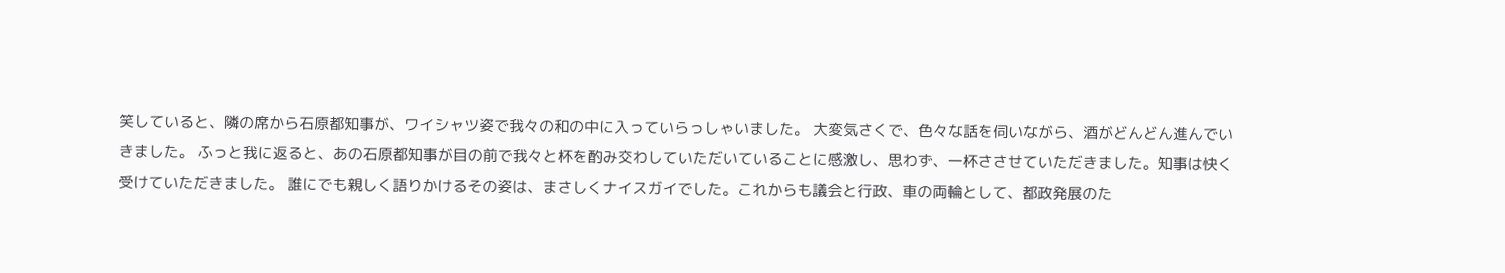笑していると、隣の席から石原都知事が、ワイシャツ姿で我々の和の中に入っていらっしゃいました。 大変気さくで、色々な話を伺いながら、酒がどんどん進んでいきました。 ふっと我に返ると、あの石原都知事が目の前で我々と杯を酌み交わしていただいていることに感激し、思わず、一杯ささせていただきました。知事は快く受けていただきました。 誰にでも親しく語りかけるその姿は、まさしくナイスガイでした。これからも議会と行政、車の両輪として、都政発展のた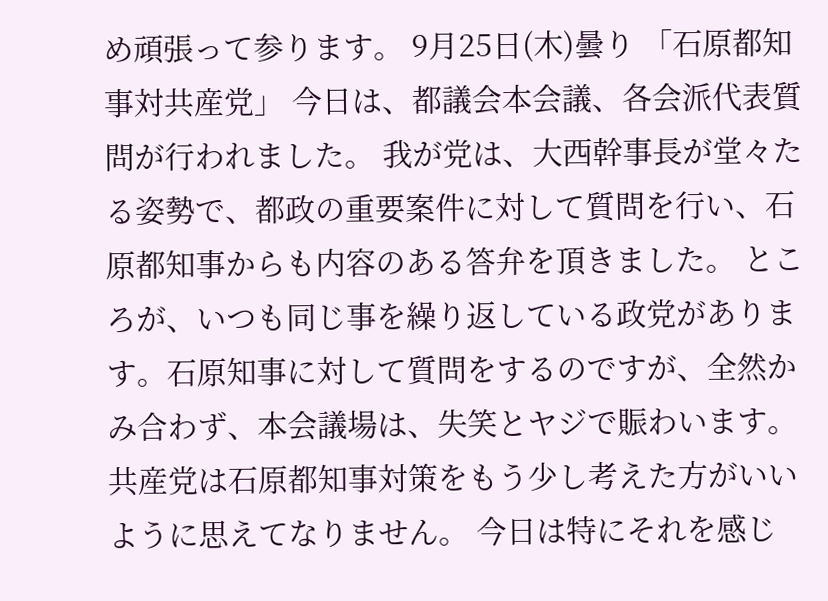め頑張って参ります。 9月25日(木)曇り 「石原都知事対共産党」 今日は、都議会本会議、各会派代表質問が行われました。 我が党は、大西幹事長が堂々たる姿勢で、都政の重要案件に対して質問を行い、石原都知事からも内容のある答弁を頂きました。 ところが、いつも同じ事を繰り返している政党があります。石原知事に対して質問をするのですが、全然かみ合わず、本会議場は、失笑とヤジで賑わいます。共産党は石原都知事対策をもう少し考えた方がいいように思えてなりません。 今日は特にそれを感じ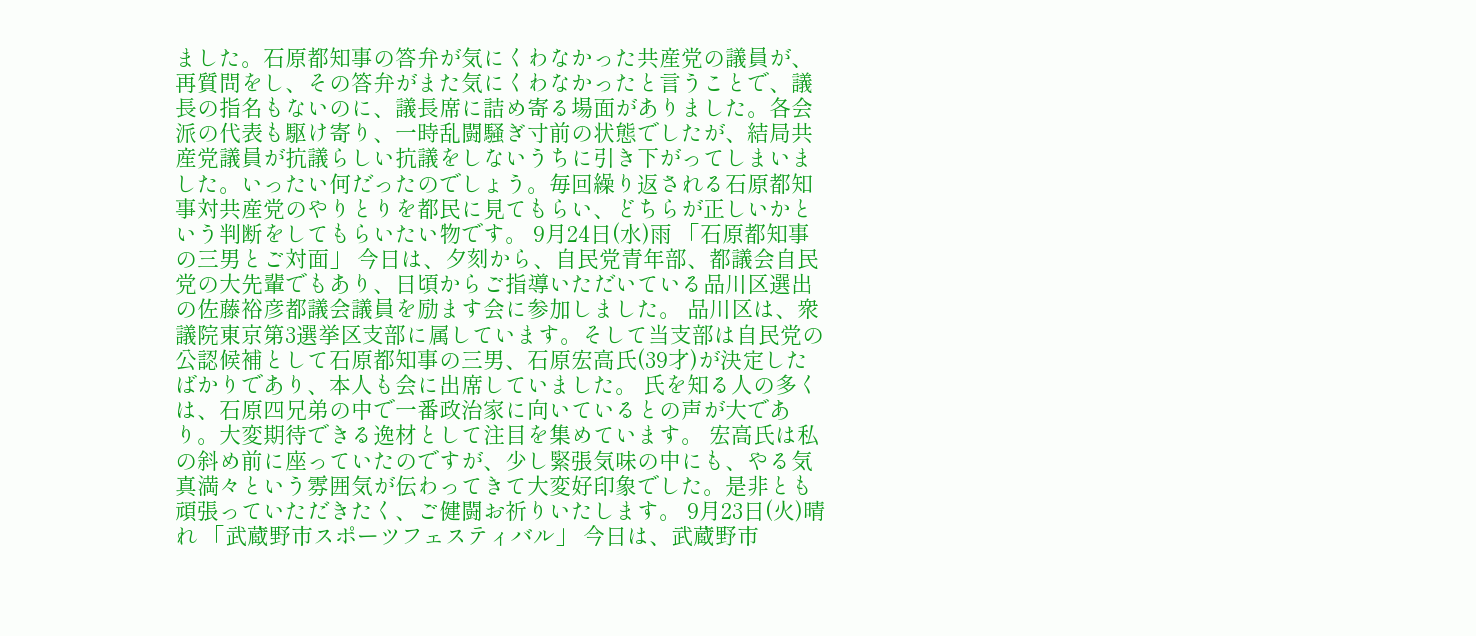ました。石原都知事の答弁が気にくわなかった共産党の議員が、再質問をし、その答弁がまた気にくわなかったと言うことで、議長の指名もないのに、議長席に詰め寄る場面がありました。各会派の代表も駆け寄り、一時乱闘騒ぎ寸前の状態でしたが、結局共産党議員が抗議らしい抗議をしないうちに引き下がってしまいました。いったい何だったのでしょう。毎回繰り返される石原都知事対共産党のやりとりを都民に見てもらい、どちらが正しいかという判断をしてもらいたい物です。 9月24日(水)雨 「石原都知事の三男とご対面」 今日は、夕刻から、自民党青年部、都議会自民党の大先輩でもあり、日頃からご指導いただいている品川区選出の佐藤裕彦都議会議員を励ます会に参加しました。 品川区は、衆議院東京第3選挙区支部に属しています。そして当支部は自民党の公認候補として石原都知事の三男、石原宏高氏(39才)が決定したばかりであり、本人も会に出席していました。 氏を知る人の多くは、石原四兄弟の中で一番政治家に向いているとの声が大であり。大変期待できる逸材として注目を集めています。 宏高氏は私の斜め前に座っていたのですが、少し緊張気味の中にも、やる気真満々という雰囲気が伝わってきて大変好印象でした。是非とも頑張っていただきたく、ご健闘お祈りいたします。 9月23日(火)晴れ 「武蔵野市スポーツフェスティバル」 今日は、武蔵野市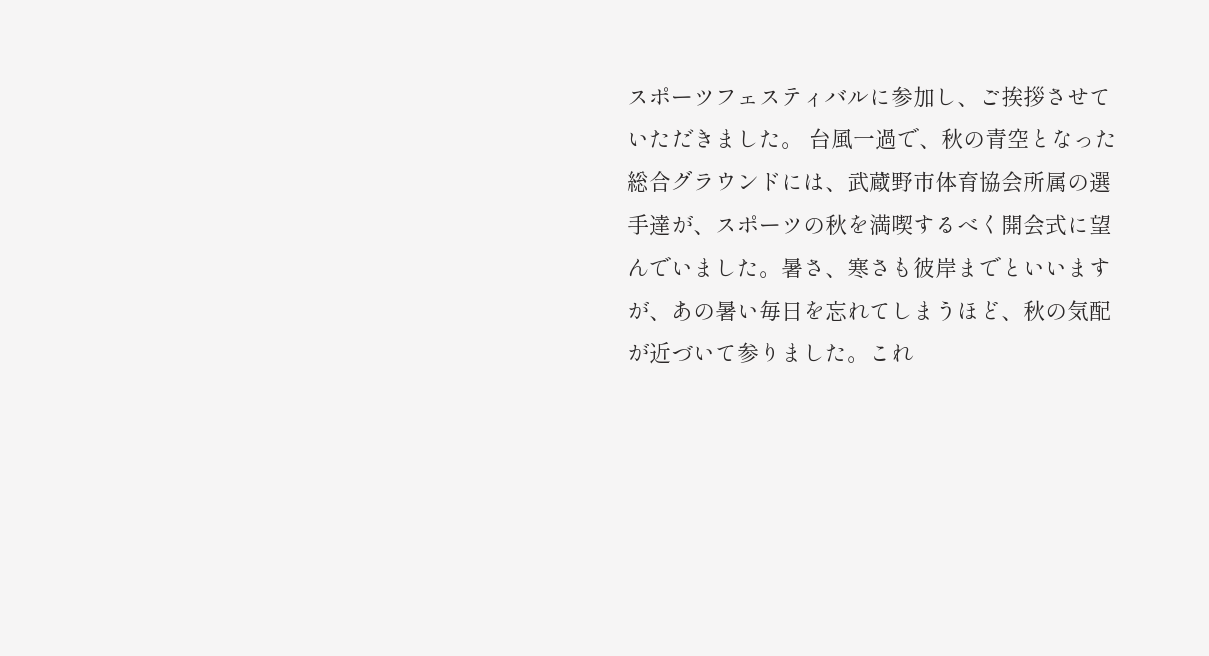スポーツフェスティバルに参加し、ご挨拶させていただきました。 台風一過で、秋の青空となった総合グラウンドには、武蔵野市体育協会所属の選手達が、スポーツの秋を満喫するべく開会式に望んでいました。暑さ、寒さも彼岸までといいますが、あの暑い毎日を忘れてしまうほど、秋の気配が近づいて参りました。これ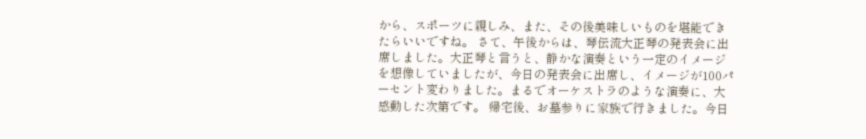から、スポーツに親しみ、また、その後美味しいものを堪能できたらいいですね。 さて、午後からは、琴伝流大正琴の発表会に出席しました。大正琴と言うと、静かな演奏という一定のイメージを想像していましたが、今日の発表会に出席し、イメージが100パーセント変わりました。まるでオーケストラのような演奏に、大感動した次第です。 帰宅後、お墓参りに家族で行きました。今日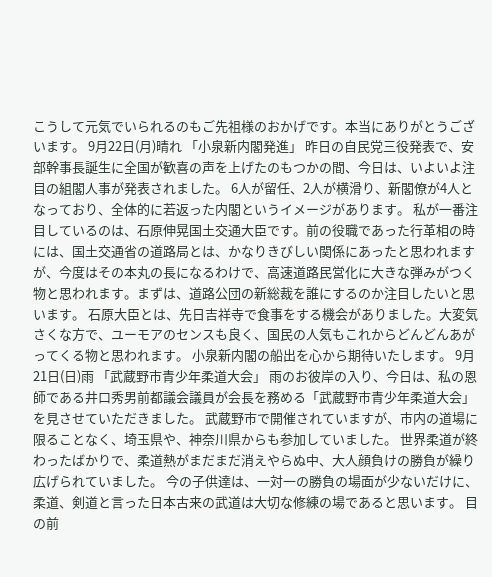こうして元気でいられるのもご先祖様のおかげです。本当にありがとうございます。 9月22日(月)晴れ 「小泉新内閣発進」 昨日の自民党三役発表で、安部幹事長誕生に全国が歓喜の声を上げたのもつかの間、今日は、いよいよ注目の組閣人事が発表されました。 6人が留任、2人が横滑り、新閣僚が4人となっており、全体的に若返った内閣というイメージがあります。 私が一番注目しているのは、石原伸晃国土交通大臣です。前の役職であった行革相の時には、国土交通省の道路局とは、かなりきびしい関係にあったと思われますが、今度はその本丸の長になるわけで、高速道路民営化に大きな弾みがつく物と思われます。まずは、道路公団の新総裁を誰にするのか注目したいと思います。 石原大臣とは、先日吉祥寺で食事をする機会がありました。大変気さくな方で、ユーモアのセンスも良く、国民の人気もこれからどんどんあがってくる物と思われます。 小泉新内閣の船出を心から期待いたします。 9月21日(日)雨 「武蔵野市青少年柔道大会」 雨のお彼岸の入り、今日は、私の恩師である井口秀男前都議会議員が会長を務める「武蔵野市青少年柔道大会」を見させていただきました。 武蔵野市で開催されていますが、市内の道場に限ることなく、埼玉県や、神奈川県からも参加していました。 世界柔道が終わったばかりで、柔道熱がまだまだ消えやらぬ中、大人顔負けの勝負が繰り広げられていました。 今の子供達は、一対一の勝負の場面が少ないだけに、柔道、剣道と言った日本古来の武道は大切な修練の場であると思います。 目の前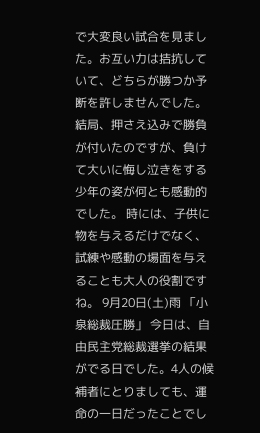で大変良い試合を見ました。お互い力は拮抗していて、どちらが勝つか予断を許しませんでした。結局、押さえ込みで勝負が付いたのですが、負けて大いに悔し泣きをする少年の姿が何とも感動的でした。 時には、子供に物を与えるだけでなく、試練や感動の場面を与えることも大人の役割ですね。 9月20日(土)雨 「小泉総裁圧勝」 今日は、自由民主党総裁選挙の結果がでる日でした。4人の候補者にとりましても、運命の一日だったことでし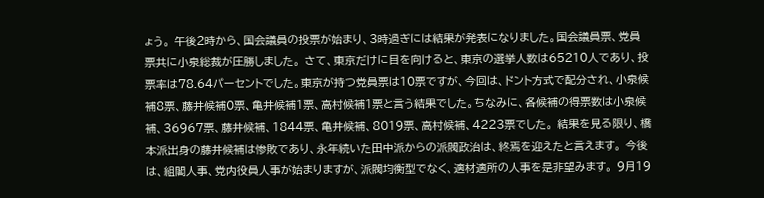ょう。 午後2時から、国会議員の投票が始まり、3時過ぎには結果が発表になりました。国会議員票、党員票共に小泉総裁が圧勝しました。 さて、東京だけに目を向けると、東京の選挙人数は65210人であり、投票率は78.64パーセントでした。東京が持つ党員票は10票ですが、今回は、ドント方式で配分され、小泉候補8票、藤井候補0票、亀井候補1票、高村候補1票と言う結果でした。ちなみに、各候補の得票数は小泉候補、36967票、藤井候補、1844票、亀井候補、8019票、高村候補、4223票でした。 結果を見る限り、橋本派出身の藤井候補は惨敗であり、永年続いた田中派からの派閥政治は、終焉を迎えたと言えます。 今後は、組閣人事、党内役員人事が始まりますが、派閥均衡型でなく、適材適所の人事を是非望みます。 9月19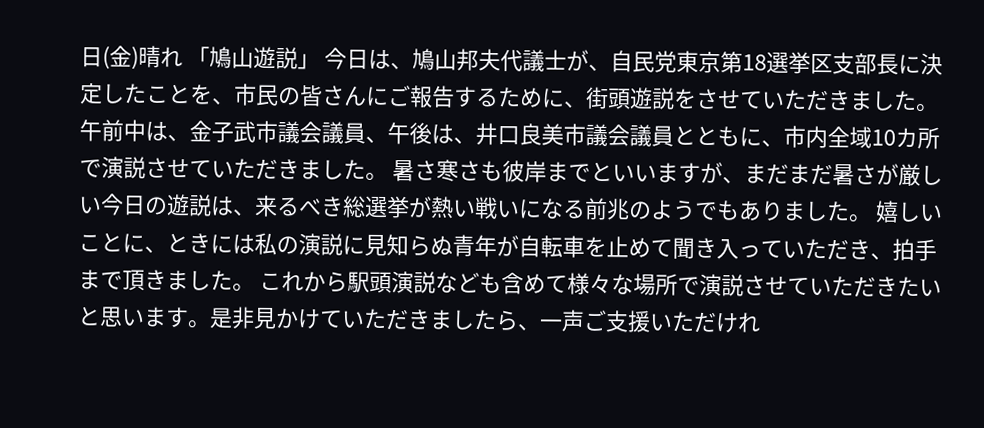日(金)晴れ 「鳩山遊説」 今日は、鳩山邦夫代議士が、自民党東京第18選挙区支部長に決定したことを、市民の皆さんにご報告するために、街頭遊説をさせていただきました。 午前中は、金子武市議会議員、午後は、井口良美市議会議員とともに、市内全域10カ所で演説させていただきました。 暑さ寒さも彼岸までといいますが、まだまだ暑さが厳しい今日の遊説は、来るべき総選挙が熱い戦いになる前兆のようでもありました。 嬉しいことに、ときには私の演説に見知らぬ青年が自転車を止めて聞き入っていただき、拍手まで頂きました。 これから駅頭演説なども含めて様々な場所で演説させていただきたいと思います。是非見かけていただきましたら、一声ご支援いただけれ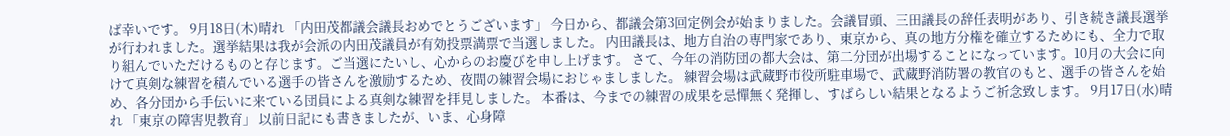ば幸いです。 9月18日(木)晴れ 「内田茂都議会議長おめでとうございます」 今日から、都議会第3回定例会が始まりました。会議冒頭、三田議長の辞任表明があり、引き続き議長選挙が行われました。選挙結果は我が会派の内田茂議員が有効投票満票で当選しました。 内田議長は、地方自治の専門家であり、東京から、真の地方分権を確立するためにも、全力で取り組んでいただけるものと存じます。ご当選にたいし、心からのお慶びを申し上げます。 さて、今年の消防団の都大会は、第二分団が出場することになっています。10月の大会に向けて真剣な練習を積んでいる選手の皆さんを激励するため、夜間の練習会場におじゃましました。 練習会場は武蔵野市役所駐車場で、武蔵野消防署の教官のもと、選手の皆さんを始め、各分団から手伝いに来ている団員による真剣な練習を拝見しました。 本番は、今までの練習の成果を忌憚無く発揮し、すばらしい結果となるようご祈念致します。 9月17日(水)晴れ 「東京の障害児教育」 以前日記にも書きましたが、いま、心身障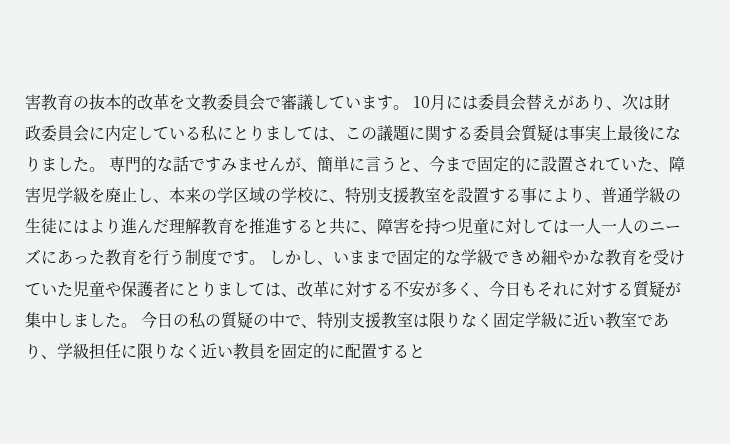害教育の抜本的改革を文教委員会で審議しています。 10月には委員会替えがあり、次は財政委員会に内定している私にとりましては、この議題に関する委員会質疑は事実上最後になりました。 専門的な話ですみませんが、簡単に言うと、今まで固定的に設置されていた、障害児学級を廃止し、本来の学区域の学校に、特別支援教室を設置する事により、普通学級の生徒にはより進んだ理解教育を推進すると共に、障害を持つ児童に対しては一人一人のニーズにあった教育を行う制度です。 しかし、いままで固定的な学級できめ細やかな教育を受けていた児童や保護者にとりましては、改革に対する不安が多く、今日もそれに対する質疑が集中しました。 今日の私の質疑の中で、特別支援教室は限りなく固定学級に近い教室であり、学級担任に限りなく近い教員を固定的に配置すると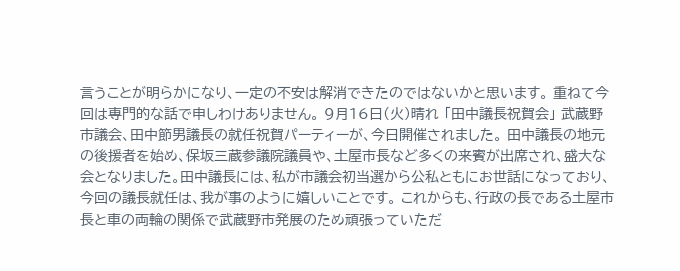言うことが明らかになり、一定の不安は解消できたのではないかと思います。 重ねて今回は専門的な話で申しわけありません。 9月16日(火)晴れ 「田中議長祝賀会」 武蔵野市議会、田中節男議長の就任祝賀パーティーが、今日開催されました。 田中議長の地元の後援者を始め、保坂三蔵参議院議員や、土屋市長など多くの来賓が出席され、盛大な会となりました。田中議長には、私が市議会初当選から公私ともにお世話になっており、今回の議長就任は、我が事のように嬉しいことです。 これからも、行政の長である土屋市長と車の両輪の関係で武蔵野市発展のため頑張っていただ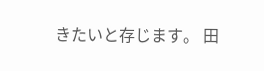きたいと存じます。 田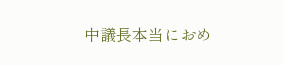中議長本当におめ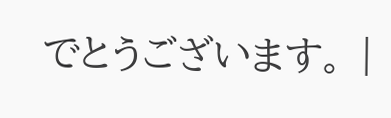でとうございます。 |